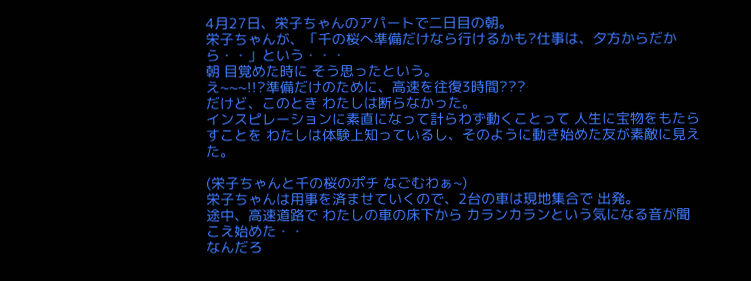4月27日、栄子ちゃんのアパートで二日目の朝。
栄子ちゃんが、「千の桜へ準備だけなら行けるかも?仕事は、夕方からだから・・」という・・・
朝 目覚めた時に そう思ったという。
え~~~!!?準備だけのために、高速を往復3時間???
だけど、このとき わたしは断らなかった。
インスピレーションに素直になって計らわず動くことって 人生に宝物をもたらすことを わたしは体験上知っているし、そのように動き始めた友が素敵に見えた。

(栄子ちゃんと千の桜のポチ なごむわぁ~)
栄子ちゃんは用事を済ませていくので、2台の車は現地集合で 出発。
途中、高速道路で わたしの車の床下から カランカランという気になる音が聞こえ始めた・・
なんだろ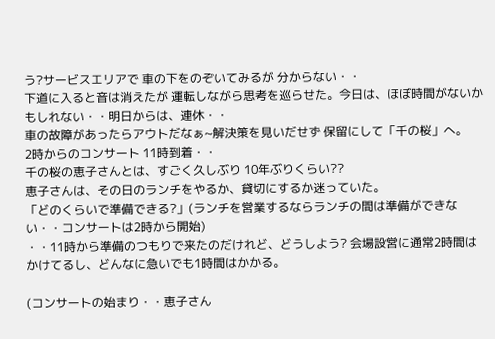う?サービスエリアで 車の下をのぞいてみるが 分からない・・
下道に入ると音は消えたが 運転しながら思考を巡らせた。今日は、ほぼ時間がないかもしれない・・明日からは、連休・・
車の故障があったらアウトだなぁ~解決策を見いだせず 保留にして「千の桜」へ。
2時からのコンサート 11時到着・・
千の桜の恵子さんとは、すごく久しぶり 10年ぶりくらい??
恵子さんは、その日のランチをやるか、貸切にするか迷っていた。
「どのくらいで準備できる?」(ランチを営業するならランチの間は準備ができない・・コンサートは2時から開始)
・・11時から準備のつもりで来たのだけれど、どうしよう? 会場設営に通常2時間は かけてるし、どんなに急いでも1時間はかかる。

(コンサートの始まり・・恵子さん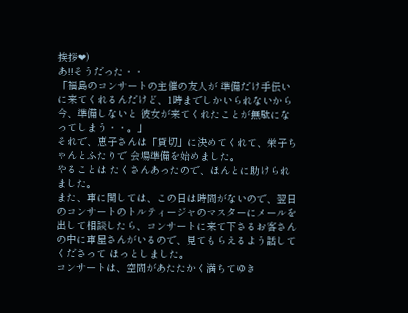挨拶❤)
あ!!そうだった・・
「福島のコンサートの主催の友人が 準備だけ手伝いに来てくれるんだけど、1時までしかいられないから
今、準備しないと 彼女が来てくれたことが無駄になってしまう・・。」
それで、恵子さんは「貸切」に決めてくれて、栄子ちゃんとふたりで 会場準備を始めました。
やることは たくさんあったので、ほんとに助けられました。
また、車に関しては、この日は時間がないので、翌日のコンサートのトルティージャのマスターにメールを出して相談したら、コンサートに来て下さるお客さんの中に車屋さんがいるので、見てもらえるよう話してくださって ほっとしました。
コンサートは、空間があたたかく満ちてゆき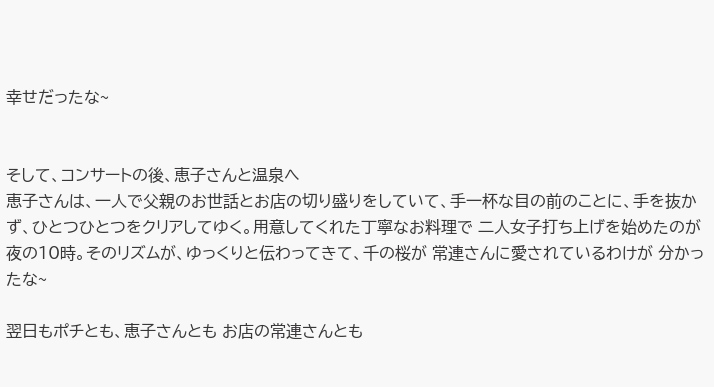幸せだったな~


そして、コンサートの後、恵子さんと温泉へ
恵子さんは、一人で父親のお世話とお店の切り盛りをしていて、手一杯な目の前のことに、手を抜かず、ひとつひとつをクリアしてゆく。用意してくれた丁寧なお料理で 二人女子打ち上げを始めたのが 夜の10時。そのリズムが、ゆっくりと伝わってきて、千の桜が 常連さんに愛されているわけが 分かったな~

翌日もポチとも、恵子さんとも お店の常連さんとも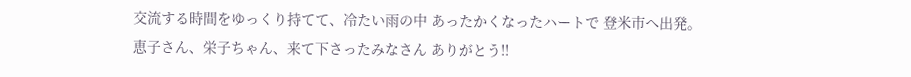交流する時間をゆっくり持てて、冷たい雨の中 あったかくなったハートで 登米市へ出発。
恵子さん、栄子ちゃん、来て下さったみなさん ありがとう!!